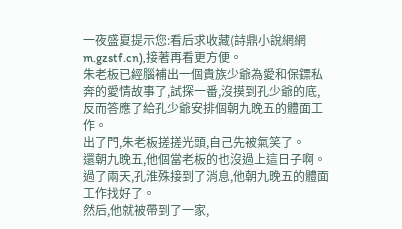一夜盛夏提示您:看后求收藏(詩鼎小說網網m.gzstf.cn),接著再看更方便。
朱老板已經腦補出一個貴族少爺為愛和保鏢私奔的愛情故事了,試探一番,沒摸到孔少爺的底,反而答應了給孔少爺安排個朝九晚五的體面工作。
出了門,朱老板搓搓光頭,自己先被氣笑了。
還朝九晚五,他個當老板的也沒過上這日子啊。
過了兩天,孔淮殊接到了消息,他朝九晚五的體面工作找好了。
然后,他就被帶到了一家,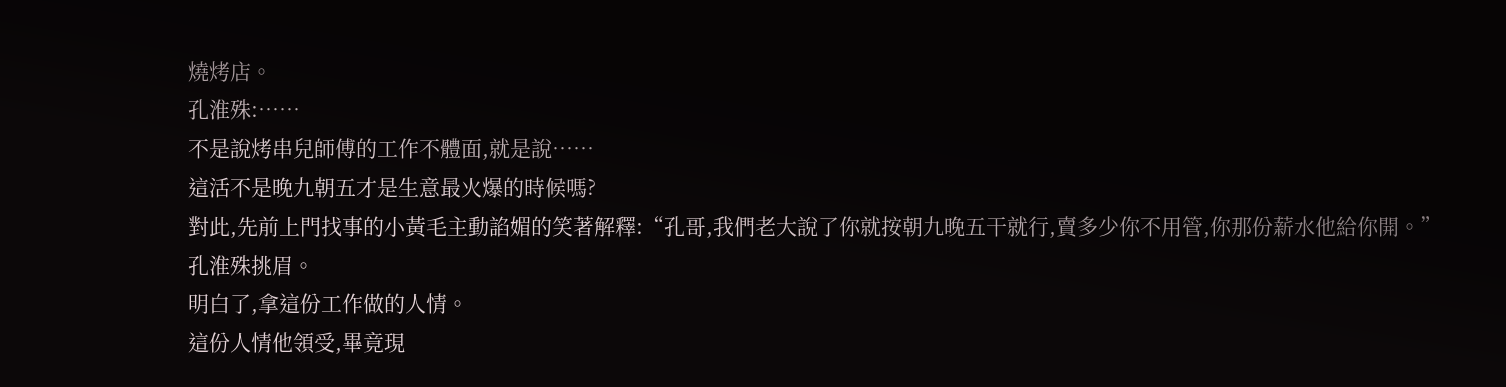燒烤店。
孔淮殊:……
不是說烤串兒師傅的工作不體面,就是說……
這活不是晚九朝五才是生意最火爆的時候嗎?
對此,先前上門找事的小黃毛主動諂媚的笑著解釋:“孔哥,我們老大說了你就按朝九晚五干就行,賣多少你不用管,你那份薪水他給你開。”
孔淮殊挑眉。
明白了,拿這份工作做的人情。
這份人情他領受,畢竟現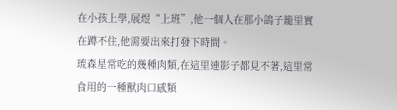在小孩上學,展煜“上班”,他一個人在那小鴿子籠里實在蹲不住,他需要出來打發下時間。
琉森星常吃的幾種肉類,在這里連影子都見不著,這里常食用的一種獸肉口感類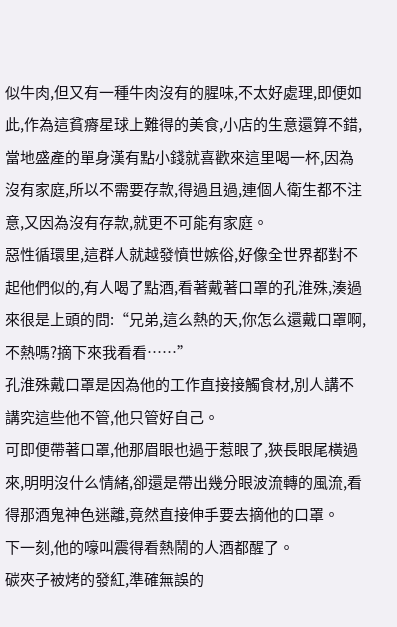似牛肉,但又有一種牛肉沒有的腥味,不太好處理,即便如此,作為這貧瘠星球上難得的美食,小店的生意還算不錯,當地盛產的單身漢有點小錢就喜歡來這里喝一杯,因為沒有家庭,所以不需要存款,得過且過,連個人衛生都不注意,又因為沒有存款,就更不可能有家庭。
惡性循環里,這群人就越發憤世嫉俗,好像全世界都對不起他們似的,有人喝了點酒,看著戴著口罩的孔淮殊,湊過來很是上頭的問:“兄弟,這么熱的天,你怎么還戴口罩啊,不熱嗎?摘下來我看看……”
孔淮殊戴口罩是因為他的工作直接接觸食材,別人講不講究這些他不管,他只管好自己。
可即便帶著口罩,他那眉眼也過于惹眼了,狹長眼尾橫過來,明明沒什么情緒,卻還是帶出幾分眼波流轉的風流,看得那酒鬼神色迷離,竟然直接伸手要去摘他的口罩。
下一刻,他的嚎叫震得看熱鬧的人酒都醒了。
碳夾子被烤的發紅,準確無誤的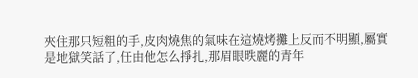夾住那只短粗的手,皮肉燒焦的氣味在這燒烤攤上反而不明顯,屬實是地獄笑話了,任由他怎么掙扎,那眉眼昳麗的青年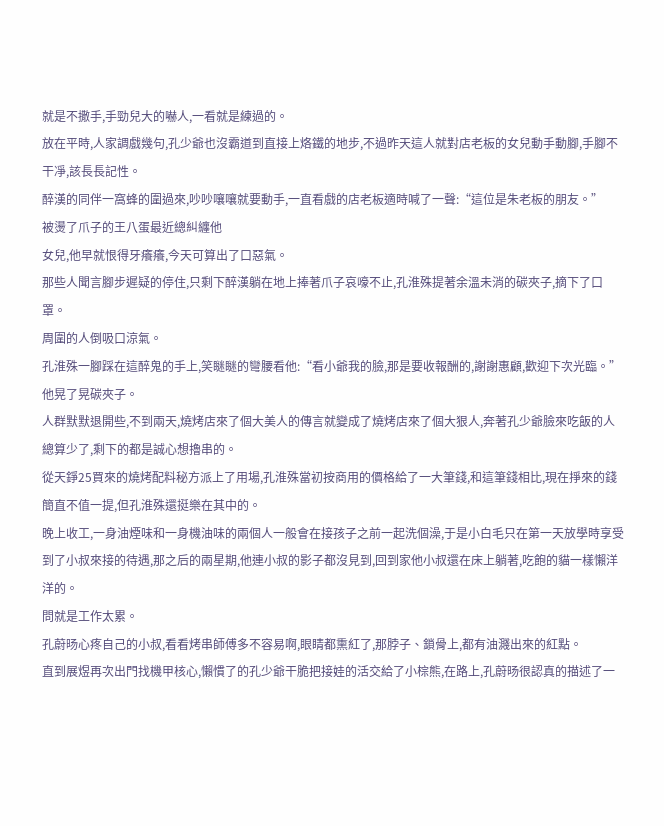就是不撒手,手勁兒大的嚇人,一看就是練過的。
放在平時,人家調戲幾句,孔少爺也沒霸道到直接上烙鐵的地步,不過昨天這人就對店老板的女兒動手動腳,手腳不干凈,該長長記性。
醉漢的同伴一窩蜂的圍過來,吵吵嚷嚷就要動手,一直看戲的店老板適時喊了一聲:“這位是朱老板的朋友。”
被燙了爪子的王八蛋最近總糾纏他
女兒,他早就恨得牙癢癢,今天可算出了口惡氣。
那些人聞言腳步遲疑的停住,只剩下醉漢躺在地上捧著爪子哀嚎不止,孔淮殊提著余溫未消的碳夾子,摘下了口罩。
周圍的人倒吸口涼氣。
孔淮殊一腳踩在這醉鬼的手上,笑瞇瞇的彎腰看他:“看小爺我的臉,那是要收報酬的,謝謝惠顧,歡迎下次光臨。”
他晃了晃碳夾子。
人群默默退開些,不到兩天,燒烤店來了個大美人的傳言就變成了燒烤店來了個大狠人,奔著孔少爺臉來吃飯的人總算少了,剩下的都是誠心想擼串的。
從天錚25買來的燒烤配料秘方派上了用場,孔淮殊當初按商用的價格給了一大筆錢,和這筆錢相比,現在掙來的錢簡直不值一提,但孔淮殊還挺樂在其中的。
晚上收工,一身油煙味和一身機油味的兩個人一般會在接孩子之前一起洗個澡,于是小白毛只在第一天放學時享受到了小叔來接的待遇,那之后的兩星期,他連小叔的影子都沒見到,回到家他小叔還在床上躺著,吃飽的貓一樣懶洋洋的。
問就是工作太累。
孔蔚旸心疼自己的小叔,看看烤串師傅多不容易啊,眼睛都熏紅了,那脖子、鎖骨上,都有油濺出來的紅點。
直到展煜再次出門找機甲核心,懶慣了的孔少爺干脆把接娃的活交給了小棕熊,在路上,孔蔚旸很認真的描述了一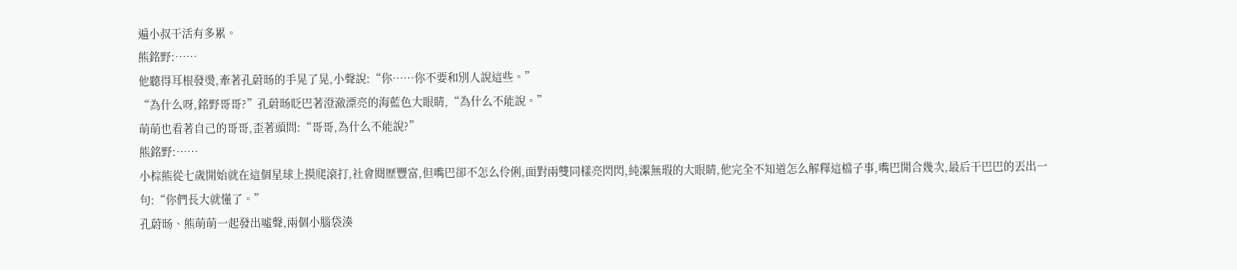遍小叔干活有多累。
熊銘野:……
他聽得耳根發燙,牽著孔蔚旸的手晃了晃,小聲說:“你……你不要和別人說這些。”
“為什么呀,銘野哥哥?”孔蔚旸眨巴著澄澈漂亮的海藍色大眼睛,“為什么不能說。”
萌萌也看著自己的哥哥,歪著頭問:“哥哥,為什么不能說?”
熊銘野:……
小棕熊從七歲開始就在這個星球上摸爬滾打,社會閱歷豐富,但嘴巴卻不怎么伶俐,面對兩雙同樣亮閃閃,純潔無瑕的大眼睛,他完全不知道怎么解釋這檔子事,嘴巴開合幾次,最后干巴巴的丟出一句:“你們長大就懂了。”
孔蔚旸、熊萌萌一起發出噓聲,兩個小腦袋湊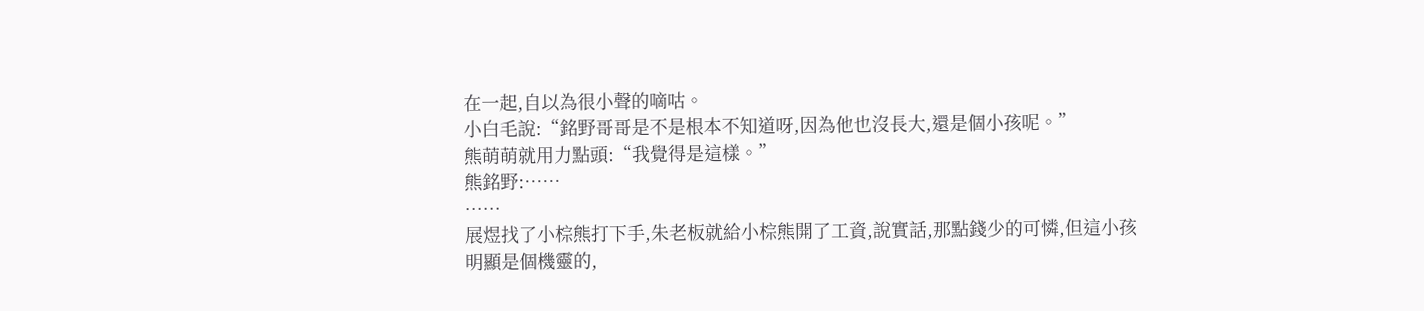在一起,自以為很小聲的嘀咕。
小白毛說:“銘野哥哥是不是根本不知道呀,因為他也沒長大,還是個小孩呢。”
熊萌萌就用力點頭:“我覺得是這樣。”
熊銘野:……
……
展煜找了小棕熊打下手,朱老板就給小棕熊開了工資,說實話,那點錢少的可憐,但這小孩明顯是個機靈的,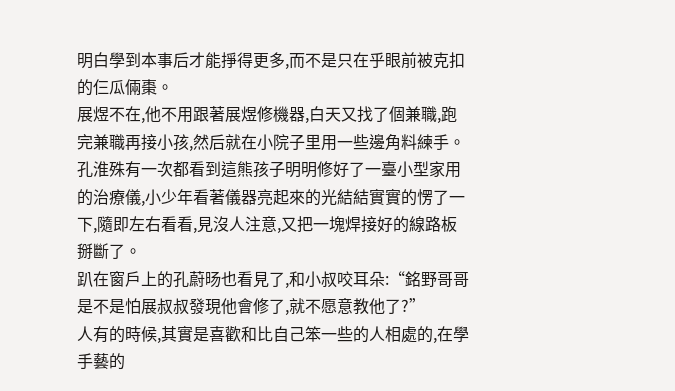明白學到本事后才能掙得更多,而不是只在乎眼前被克扣的仨瓜倆棗。
展煜不在,他不用跟著展煜修機器,白天又找了個兼職,跑完兼職再接小孩,然后就在小院子里用一些邊角料練手。
孔淮殊有一次都看到這熊孩子明明修好了一臺小型家用的治療儀,小少年看著儀器亮起來的光結結實實的愣了一下,隨即左右看看,見沒人注意,又把一塊焊接好的線路板掰斷了。
趴在窗戶上的孔蔚旸也看見了,和小叔咬耳朵:“銘野哥哥是不是怕展叔叔發現他會修了,就不愿意教他了?”
人有的時候,其實是喜歡和比自己笨一些的人相處的,在學手藝的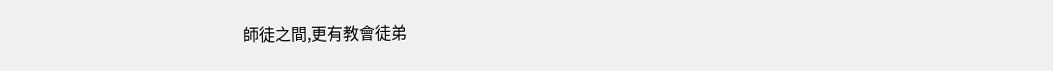師徒之間,更有教會徒弟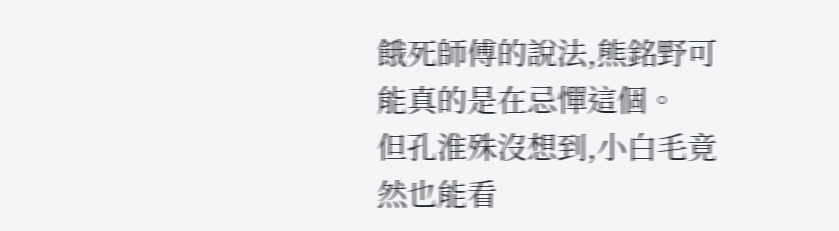餓死師傅的說法,熊銘野可能真的是在忌憚這個。
但孔淮殊沒想到,小白毛竟然也能看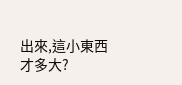出來,這小東西才多大?